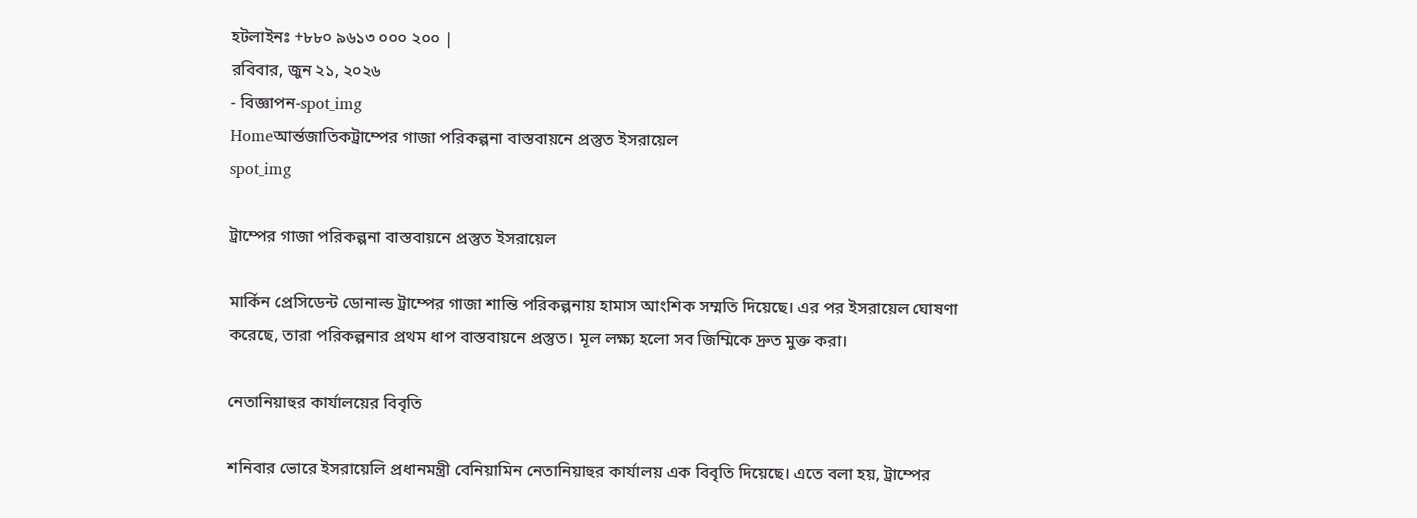হটলাইনঃ +৮৮০ ৯৬১৩ ০০০ ২০০ |
রবিবার, জুন ২১, ২০২৬
- বিজ্ঞাপন-spot_img
Homeআর্ন্তজাতিকট্রাম্পের গাজা পরিকল্পনা বাস্তবায়নে প্রস্তুত ইসরায়েল
spot_img

ট্রাম্পের গাজা পরিকল্পনা বাস্তবায়নে প্রস্তুত ইসরায়েল

মার্কিন প্রেসিডেন্ট ডোনাল্ড ট্রাম্পের গাজা শান্তি পরিকল্পনায় হামাস আংশিক সম্মতি দিয়েছে। এর পর ইসরায়েল ঘোষণা করেছে, তারা পরিকল্পনার প্রথম ধাপ বাস্তবায়নে প্রস্তুত। মূল লক্ষ্য হলো সব জিম্মিকে দ্রুত মুক্ত করা।

নেতানিয়াহুর কার্যালয়ের বিবৃতি

শনিবার ভোরে ইসরায়েলি প্রধানমন্ত্রী বেনিয়ামিন নেতানিয়াহুর কার্যালয় এক বিবৃতি দিয়েছে। এতে বলা হয়, ট্রাম্পের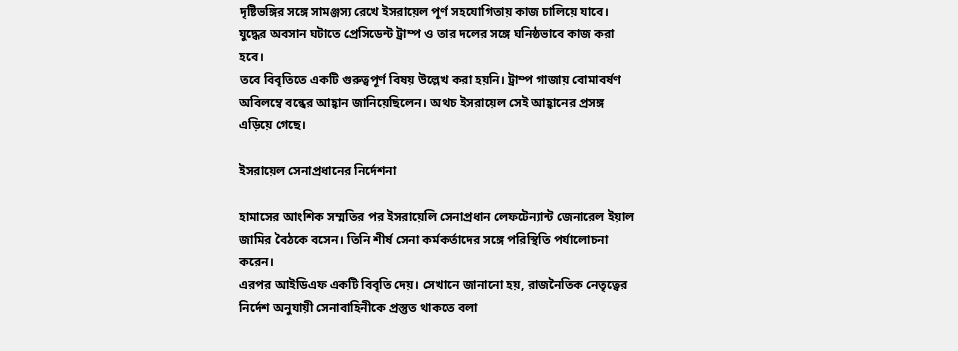দৃষ্টিভঙ্গির সঙ্গে সামঞ্জস্য রেখে ইসরায়েল পূর্ণ সহযোগিতায় কাজ চালিয়ে যাবে। যুদ্ধের অবসান ঘটাতে প্রেসিডেন্ট ট্রাম্প ও তার দলের সঙ্গে ঘনিষ্ঠভাবে কাজ করা হবে।
তবে বিবৃতিতে একটি গুরুত্বপূর্ণ বিষয় উল্লেখ করা হয়নি। ট্রাম্প গাজায় বোমাবর্ষণ অবিলম্বে বন্ধের আহ্বান জানিয়েছিলেন। অথচ ইসরায়েল সেই আহ্বানের প্রসঙ্গ এড়িয়ে গেছে।

ইসরায়েল সেনাপ্রধানের নির্দেশনা

হামাসের আংশিক সম্মতির পর ইসরায়েলি সেনাপ্রধান লেফটেন্যান্ট জেনারেল ইয়াল জামির বৈঠকে বসেন। তিনি শীর্ষ সেনা কর্মকর্তাদের সঙ্গে পরিস্থিতি পর্যালোচনা করেন।
এরপর আইডিএফ একটি বিবৃতি দেয়। সেখানে জানানো হয়, রাজনৈতিক নেতৃত্বের নির্দেশ অনুযায়ী সেনাবাহিনীকে প্রস্তুত থাকতে বলা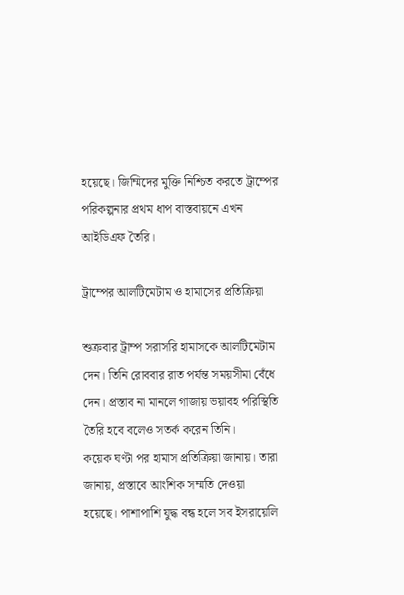হয়েছে। জিম্মিদের মুক্তি নিশ্চিত করতে ট্রাম্পের পরিকল্পনার প্রথম ধাপ বাস্তবায়নে এখন আইডিএফ তৈরি।

ট্রাম্পের আলটিমেটাম ও হামাসের প্রতিক্রিয়া

শুক্রবার ট্রাম্প সরাসরি হামাসকে আলটিমেটাম দেন। তিনি রোববার রাত পর্যন্ত সময়সীমা বেঁধে দেন। প্রস্তাব না মানলে গাজায় ভয়াবহ পরিস্থিতি তৈরি হবে বলেও সতর্ক করেন তিনি।
কয়েক ঘণ্টা পর হামাস প্রতিক্রিয়া জানায়। তারা জানায়, প্রস্তাবে আংশিক সম্মতি দেওয়া হয়েছে। পাশাপাশি যুদ্ধ বন্ধ হলে সব ইসরায়েলি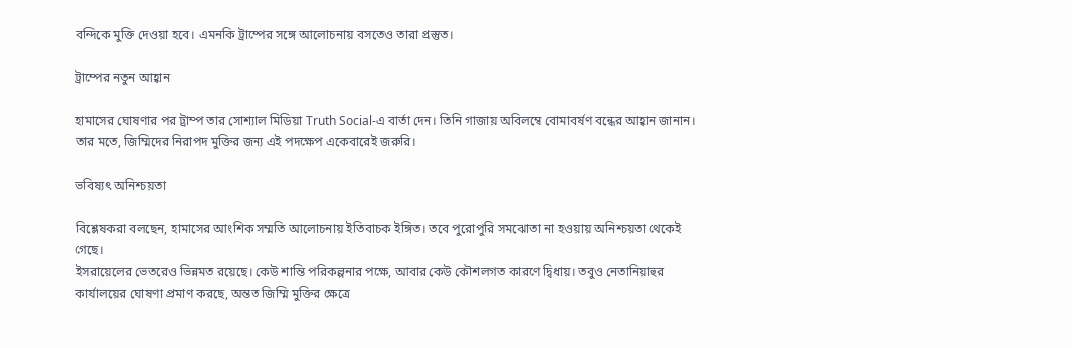বন্দিকে মুক্তি দেওয়া হবে। এমনকি ট্রাম্পের সঙ্গে আলোচনায় বসতেও তারা প্রস্তুত।

ট্রাম্পের নতুন আহ্বান

হামাসের ঘোষণার পর ট্রাম্প তার সোশ্যাল মিডিয়া Truth Social-এ বার্তা দেন। তিনি গাজায় অবিলম্বে বোমাবর্ষণ বন্ধের আহ্বান জানান। তার মতে, জিম্মিদের নিরাপদ মুক্তির জন্য এই পদক্ষেপ একেবারেই জরুরি।

ভবিষ্যৎ অনিশ্চয়তা

বিশ্লেষকরা বলছেন, হামাসের আংশিক সম্মতি আলোচনায় ইতিবাচক ইঙ্গিত। তবে পুরোপুরি সমঝোতা না হওয়ায় অনিশ্চয়তা থেকেই গেছে।
ইসরায়েলের ভেতরেও ভিন্নমত রয়েছে। কেউ শান্তি পরিকল্পনার পক্ষে, আবার কেউ কৌশলগত কারণে দ্বিধায়। তবুও নেতানিয়াহুর কার্যালয়ের ঘোষণা প্রমাণ করছে, অন্তত জিম্মি মুক্তির ক্ষেত্রে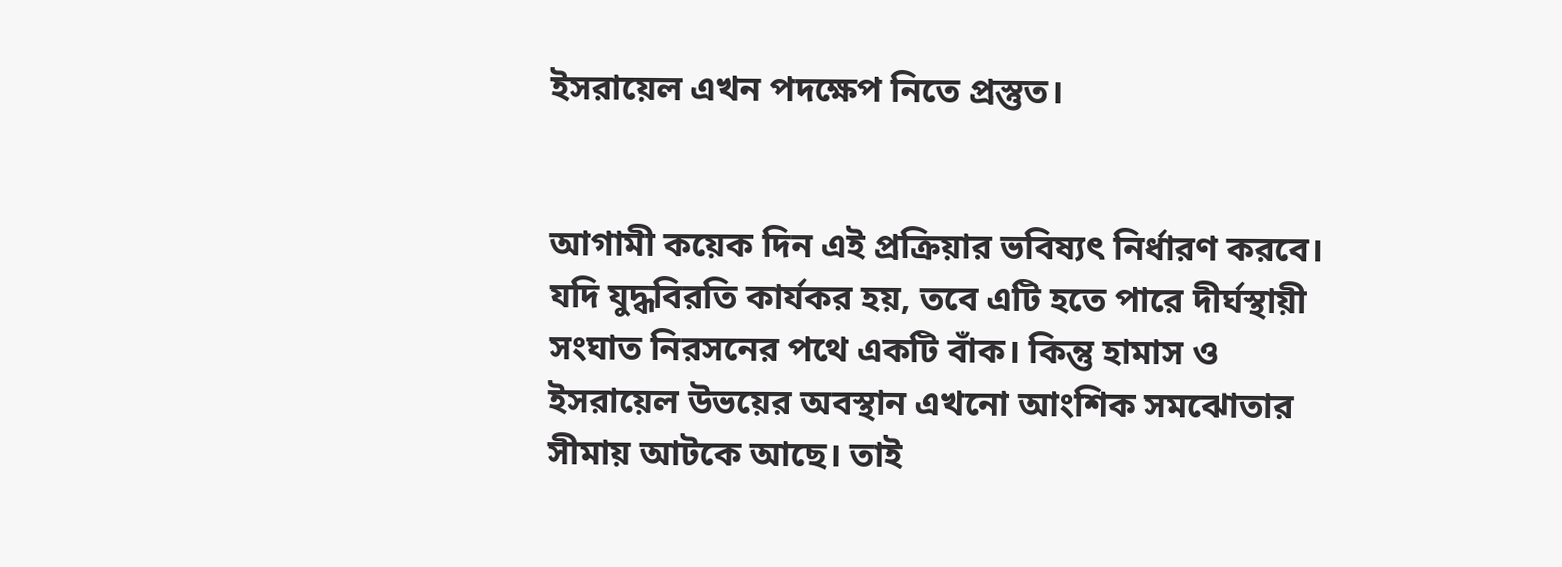ইসরায়েল এখন পদক্ষেপ নিতে প্রস্তুত।


আগামী কয়েক দিন এই প্রক্রিয়ার ভবিষ্যৎ নির্ধারণ করবে। যদি যুদ্ধবিরতি কার্যকর হয়, তবে এটি হতে পারে দীর্ঘস্থায়ী সংঘাত নিরসনের পথে একটি বাঁক। কিন্তু হামাস ও ইসরায়েল উভয়ের অবস্থান এখনো আংশিক সমঝোতার সীমায় আটকে আছে। তাই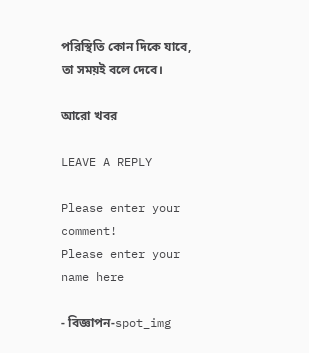পরিস্থিতি কোন দিকে যাবে, তা সময়ই বলে দেবে।

আরো খবর

LEAVE A REPLY

Please enter your comment!
Please enter your name here

- বিজ্ঞাপন-spot_img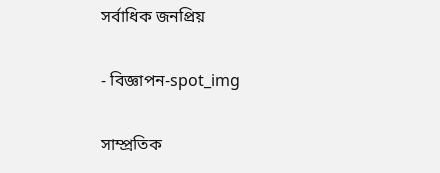সর্বাধিক জনপ্রিয়

- বিজ্ঞাপন-spot_img

সাম্প্রতিক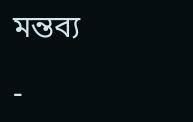মন্তব্য

-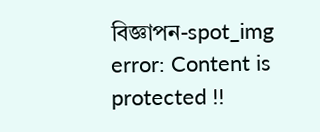বিজ্ঞাপন-spot_img
error: Content is protected !!